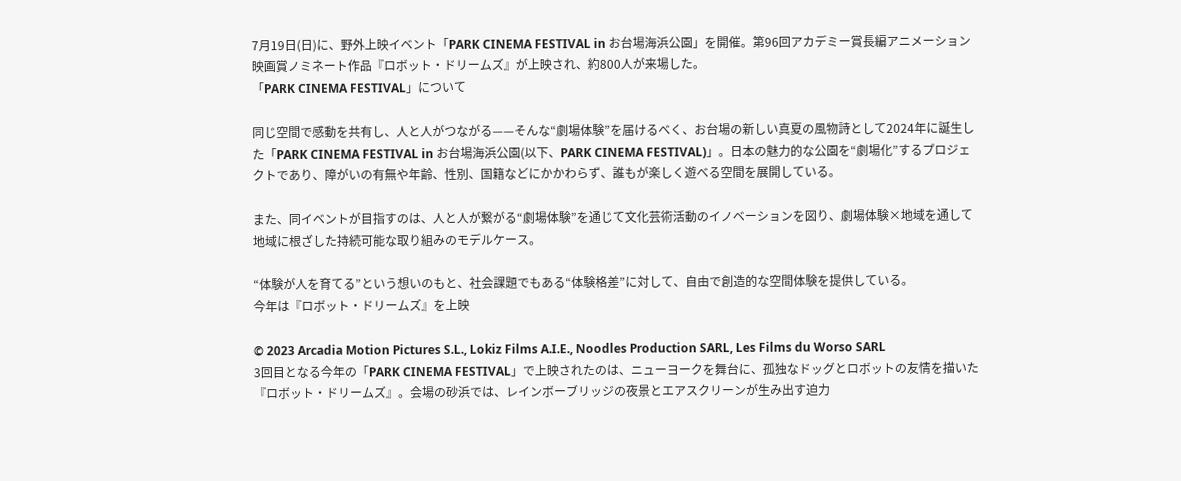7月19日(日)に、野外上映イベント「PARK CINEMA FESTIVAL in お台場海浜公園」を開催。第96回アカデミー賞長編アニメーション映画賞ノミネート作品『ロボット・ドリームズ』が上映され、約800人が来場した。
「PARK CINEMA FESTIVAL」について

同じ空間で感動を共有し、人と人がつながる——そんな“劇場体験”を届けるべく、お台場の新しい真夏の風物詩として2024年に誕生した「PARK CINEMA FESTIVAL in お台場海浜公園(以下、PARK CINEMA FESTIVAL)」。日本の魅力的な公園を“劇場化”するプロジェクトであり、障がいの有無や年齢、性別、国籍などにかかわらず、誰もが楽しく遊べる空間を展開している。

また、同イベントが目指すのは、人と人が繋がる“劇場体験”を通じて文化芸術活動のイノベーションを図り、劇場体験×地域を通して地域に根ざした持続可能な取り組みのモデルケース。

“体験が人を育てる”という想いのもと、社会課題でもある“体験格差”に対して、自由で創造的な空間体験を提供している。
今年は『ロボット・ドリームズ』を上映

© 2023 Arcadia Motion Pictures S.L., Lokiz Films A.I.E., Noodles Production SARL, Les Films du Worso SARL
3回目となる今年の「PARK CINEMA FESTIVAL」で上映されたのは、ニューヨークを舞台に、孤独なドッグとロボットの友情を描いた『ロボット・ドリームズ』。会場の砂浜では、レインボーブリッジの夜景とエアスクリーンが生み出す迫力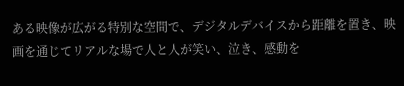ある映像が広がる特別な空間で、デジタルデバイスから距離を置き、映画を通じてリアルな場で人と人が笑い、泣き、感動を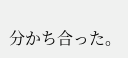分かち合った。